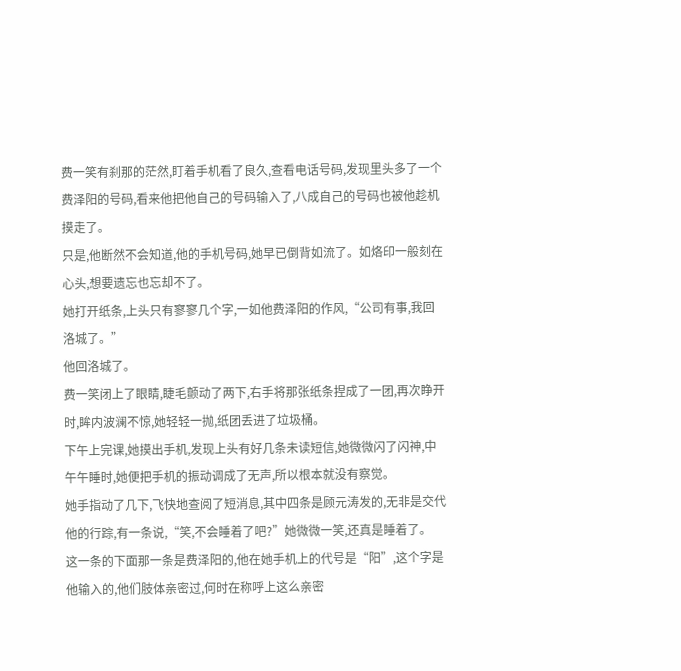费一笑有刹那的茫然,盯着手机看了良久,查看电话号码,发现里头多了一个费泽阳的号码,看来他把他自己的号码输入了,八成自己的号码也被他趁机摸走了。
只是,他断然不会知道,他的手机号码,她早已倒背如流了。如烙印一般刻在心头,想要遗忘也忘却不了。
她打开纸条,上头只有寥寥几个字,一如他费泽阳的作风,“公司有事,我回洛城了。”
他回洛城了。
费一笑闭上了眼睛,睫毛颤动了两下,右手将那张纸条捏成了一团,再次睁开时,眸内波澜不惊,她轻轻一抛,纸团丢进了垃圾桶。
下午上完课,她摸出手机,发现上头有好几条未读短信,她微微闪了闪神,中午午睡时,她便把手机的振动调成了无声,所以根本就没有察觉。
她手指动了几下,飞快地查阅了短消息,其中四条是顾元涛发的,无非是交代他的行踪,有一条说,“笑,不会睡着了吧?”她微微一笑,还真是睡着了。
这一条的下面那一条是费泽阳的,他在她手机上的代号是“阳”,这个字是他输入的,他们肢体亲密过,何时在称呼上这么亲密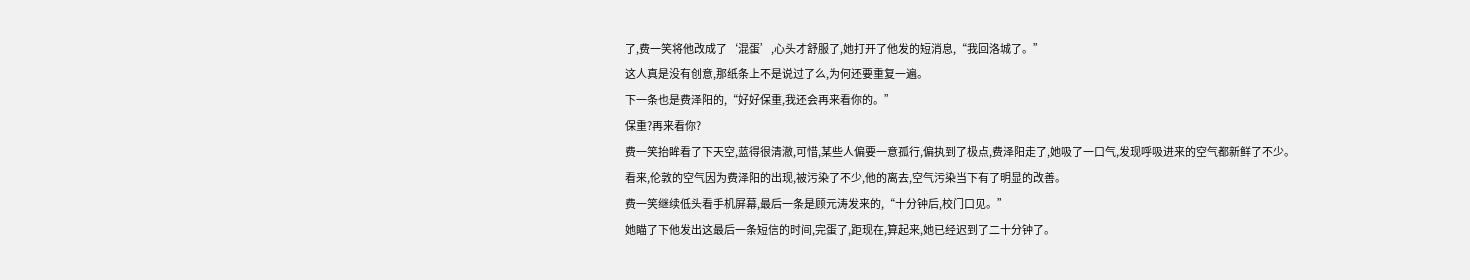了,费一笑将他改成了‘混蛋’,心头才舒服了,她打开了他发的短消息,“我回洛城了。”
这人真是没有创意,那纸条上不是说过了么,为何还要重复一遍。
下一条也是费泽阳的,“好好保重,我还会再来看你的。”
保重?再来看你?
费一笑抬眸看了下天空,蓝得很清澈,可惜,某些人偏要一意孤行,偏执到了极点,费泽阳走了,她吸了一口气,发现呼吸进来的空气都新鲜了不少。
看来,伦敦的空气因为费泽阳的出现,被污染了不少,他的离去,空气污染当下有了明显的改善。
费一笑继续低头看手机屏幕,最后一条是顾元涛发来的,“十分钟后,校门口见。”
她瞄了下他发出这最后一条短信的时间,完蛋了,距现在,算起来,她已经迟到了二十分钟了。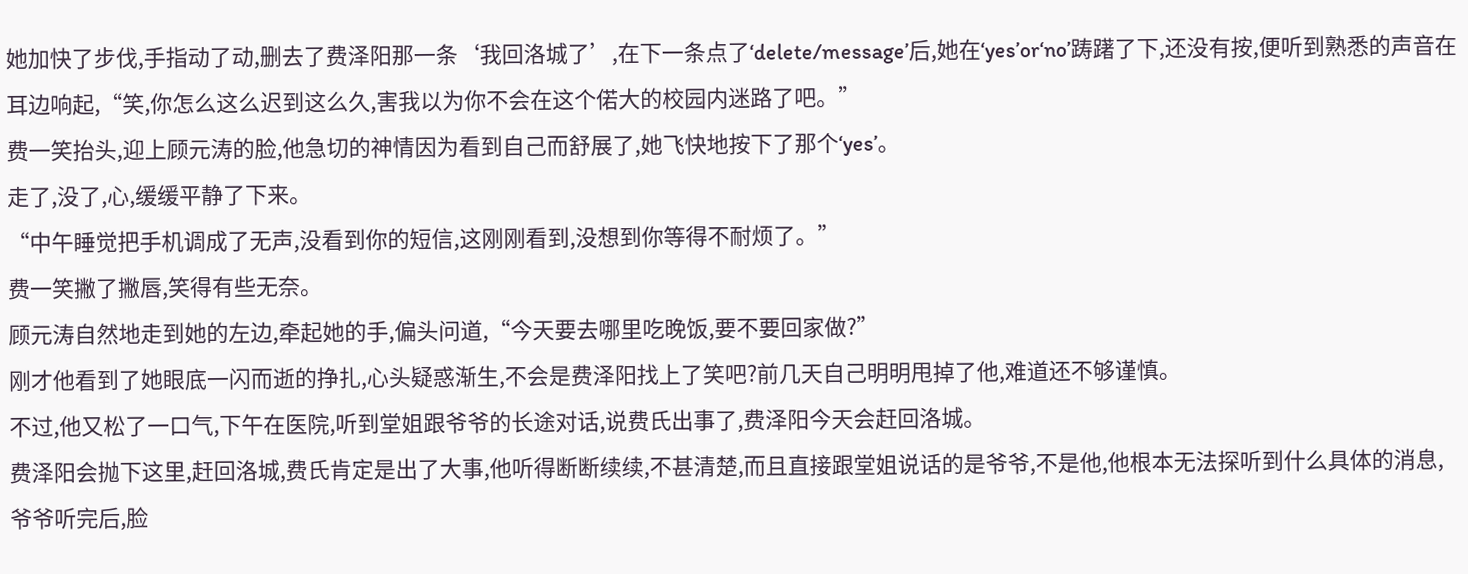她加快了步伐,手指动了动,删去了费泽阳那一条‘我回洛城了’,在下一条点了‘delete/message’后,她在‘yes’or‘no’踌躇了下,还没有按,便听到熟悉的声音在耳边响起,“笑,你怎么这么迟到这么久,害我以为你不会在这个偌大的校园内迷路了吧。”
费一笑抬头,迎上顾元涛的脸,他急切的神情因为看到自己而舒展了,她飞快地按下了那个‘yes’。
走了,没了,心,缓缓平静了下来。
“中午睡觉把手机调成了无声,没看到你的短信,这刚刚看到,没想到你等得不耐烦了。”
费一笑撇了撇唇,笑得有些无奈。
顾元涛自然地走到她的左边,牵起她的手,偏头问道,“今天要去哪里吃晚饭,要不要回家做?”
刚才他看到了她眼底一闪而逝的挣扎,心头疑惑渐生,不会是费泽阳找上了笑吧?前几天自己明明甩掉了他,难道还不够谨慎。
不过,他又松了一口气,下午在医院,听到堂姐跟爷爷的长途对话,说费氏出事了,费泽阳今天会赶回洛城。
费泽阳会抛下这里,赶回洛城,费氏肯定是出了大事,他听得断断续续,不甚清楚,而且直接跟堂姐说话的是爷爷,不是他,他根本无法探听到什么具体的消息,爷爷听完后,脸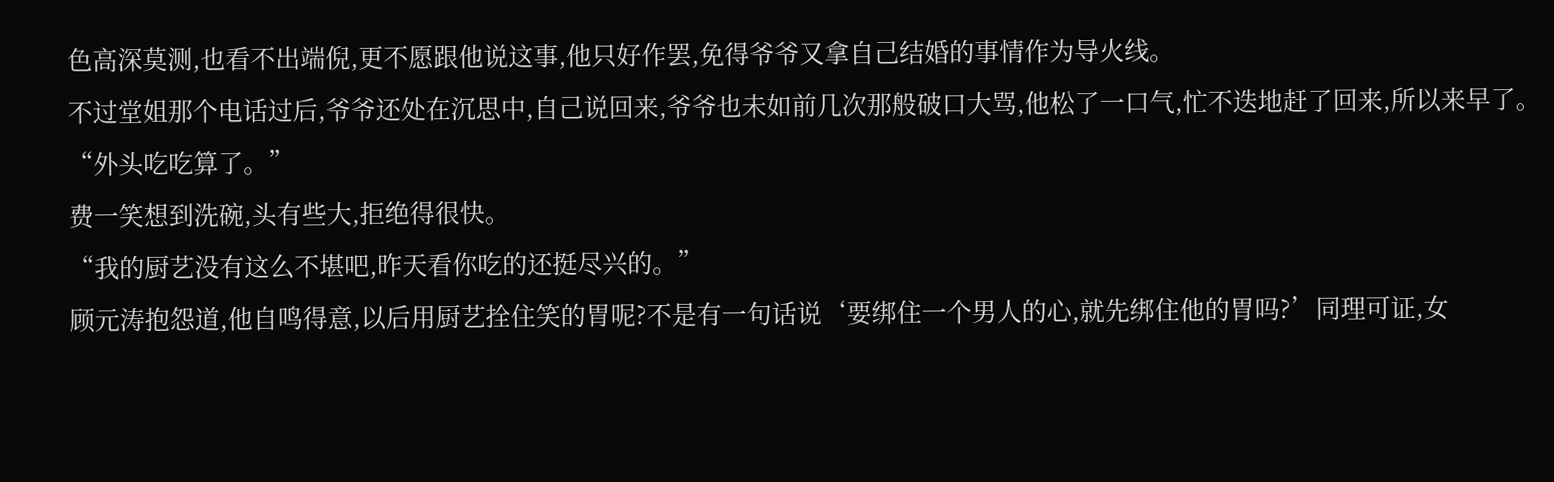色高深莫测,也看不出端倪,更不愿跟他说这事,他只好作罢,免得爷爷又拿自己结婚的事情作为导火线。
不过堂姐那个电话过后,爷爷还处在沉思中,自己说回来,爷爷也未如前几次那般破口大骂,他松了一口气,忙不迭地赶了回来,所以来早了。
“外头吃吃算了。”
费一笑想到洗碗,头有些大,拒绝得很快。
“我的厨艺没有这么不堪吧,昨天看你吃的还挺尽兴的。”
顾元涛抱怨道,他自鸣得意,以后用厨艺拴住笑的胃呢?不是有一句话说‘要绑住一个男人的心,就先绑住他的胃吗?’同理可证,女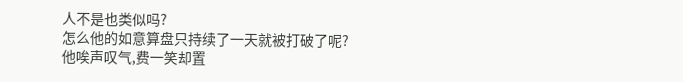人不是也类似吗?
怎么他的如意算盘只持续了一天就被打破了呢?
他唉声叹气,费一笑却置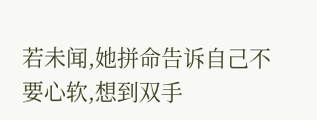若未闻,她拼命告诉自己不要心软,想到双手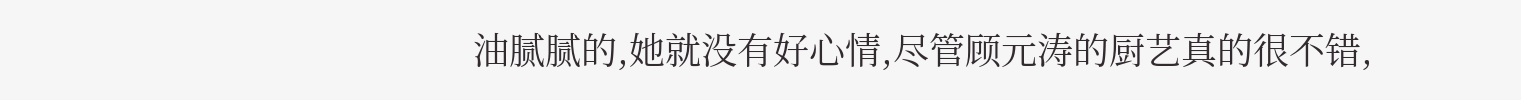油腻腻的,她就没有好心情,尽管顾元涛的厨艺真的很不错,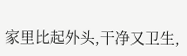家里比起外头,干净又卫生,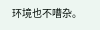环境也不嘈杂。